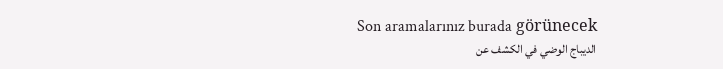Son aramalarınız burada görünecek
الديباج الوضي في الكشف عن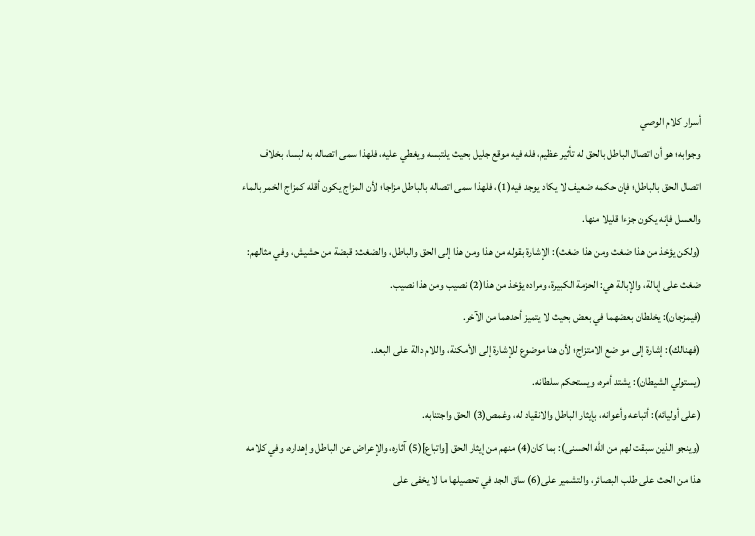أسرار كلام الوصي
وجوابه؛ هو أن اتصال الباطل بالحق له تأثير عظيم، فله فيه موقع جليل بحيث يلتبسه ويغطي عليه، فلهذا سمى اتصاله به لبسا، بخلاف اتصال الحق بالباطل؛ فإن حكمه ضعيف لا يكاد يوجد فيه(1)، فلهذا سمى اتصاله بالباطل مزاجا؛ لأن المزاج يكون أقله كمزاج الخمر بالماء والعسل فإنه يكون جزءا قليلا منها.
(ولكن يؤخذ من هذا ضغث ومن هذا ضغث): الإشارة بقوله من هذا ومن هذا إلى الحق والباطل، والضغث: قبضة من حشيش، وفي مثالهم: ضغث على إبالة، والإبالة هي: الحزمة الكبيرة، ومراده يؤخذ من هذا(2) نصيب ومن هذا نصيب.
(فيمزجان): يخلطان بعضهما في بعض بحيث لا يتميز أحدهما من الآخر.
(فهنالك): إشارة إلى مو ضع الامتزاج؛ لأن هنا موضوع للإشارة إلى الأمكنة، واللام دالة على البعد.
(يستولي الشيطان): يشتد أمره، ويستحكم سلطانه.
(على أوليائه): أتباعه وأعوانه، بإيثار الباطل والانقياد له، وغمص(3) الحق واجتنابه.
(وينجو الذين سبقت لهم من الله الحسنى): بما كان(4) منهم من إيثار الحق [واتباع](5) آثاره، والإعراض عن الباطل وإهداره، وفي كلامه هذا من الحث على طلب البصائر، والتشمير على(6) ساق الجد في تحصيلها ما لا يخفى على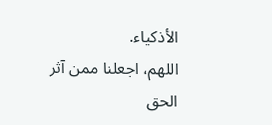الأذكياء.
اللهم، اجعلنا ممن آثر الحق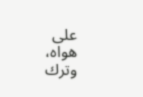على هواه، وترك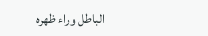الباطل وراء ظهره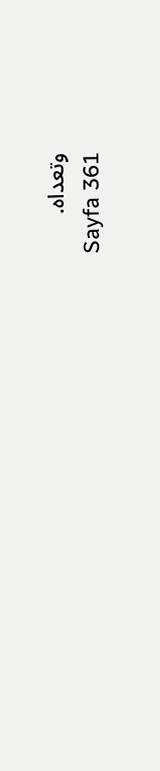وتعداه.
Sayfa 361